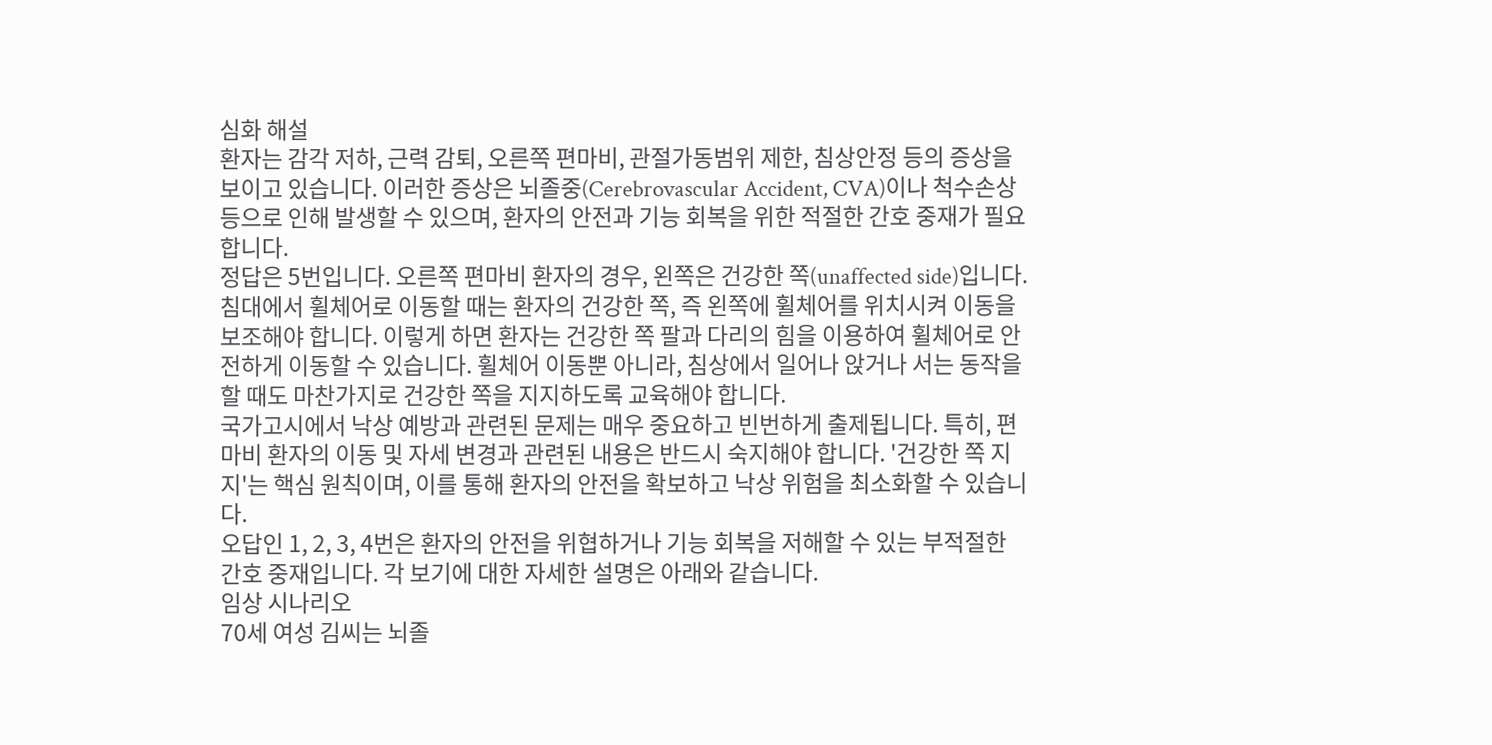심화 해설
환자는 감각 저하, 근력 감퇴, 오른쪽 편마비, 관절가동범위 제한, 침상안정 등의 증상을 보이고 있습니다. 이러한 증상은 뇌졸중(Cerebrovascular Accident, CVA)이나 척수손상 등으로 인해 발생할 수 있으며, 환자의 안전과 기능 회복을 위한 적절한 간호 중재가 필요합니다.
정답은 5번입니다. 오른쪽 편마비 환자의 경우, 왼쪽은 건강한 쪽(unaffected side)입니다. 침대에서 휠체어로 이동할 때는 환자의 건강한 쪽, 즉 왼쪽에 휠체어를 위치시켜 이동을 보조해야 합니다. 이렇게 하면 환자는 건강한 쪽 팔과 다리의 힘을 이용하여 휠체어로 안전하게 이동할 수 있습니다. 휠체어 이동뿐 아니라, 침상에서 일어나 앉거나 서는 동작을 할 때도 마찬가지로 건강한 쪽을 지지하도록 교육해야 합니다.
국가고시에서 낙상 예방과 관련된 문제는 매우 중요하고 빈번하게 출제됩니다. 특히, 편마비 환자의 이동 및 자세 변경과 관련된 내용은 반드시 숙지해야 합니다. '건강한 쪽 지지'는 핵심 원칙이며, 이를 통해 환자의 안전을 확보하고 낙상 위험을 최소화할 수 있습니다.
오답인 1, 2, 3, 4번은 환자의 안전을 위협하거나 기능 회복을 저해할 수 있는 부적절한 간호 중재입니다. 각 보기에 대한 자세한 설명은 아래와 같습니다.
임상 시나리오
70세 여성 김씨는 뇌졸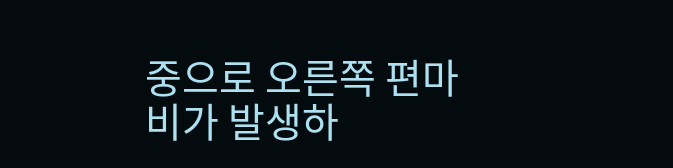중으로 오른쪽 편마비가 발생하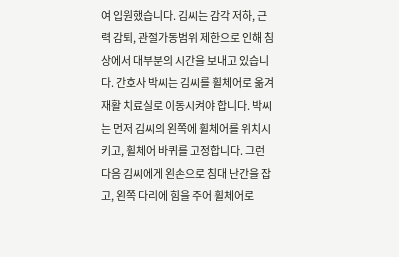여 입원했습니다. 김씨는 감각 저하, 근력 감퇴, 관절가동범위 제한으로 인해 침상에서 대부분의 시간을 보내고 있습니다. 간호사 박씨는 김씨를 휠체어로 옮겨 재활 치료실로 이동시켜야 합니다. 박씨는 먼저 김씨의 왼쪽에 휠체어를 위치시키고, 휠체어 바퀴를 고정합니다. 그런 다음 김씨에게 왼손으로 침대 난간을 잡고, 왼쪽 다리에 힘을 주어 휠체어로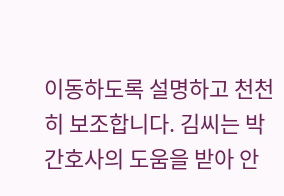이동하도록 설명하고 천천히 보조합니다. 김씨는 박 간호사의 도움을 받아 안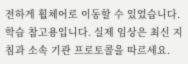전하게 휠체어로 이동할 수 있었습니다.
학습 참고용입니다. 실제 임상은 최신 지침과 소속 기관 프로토콜을 따르세요.